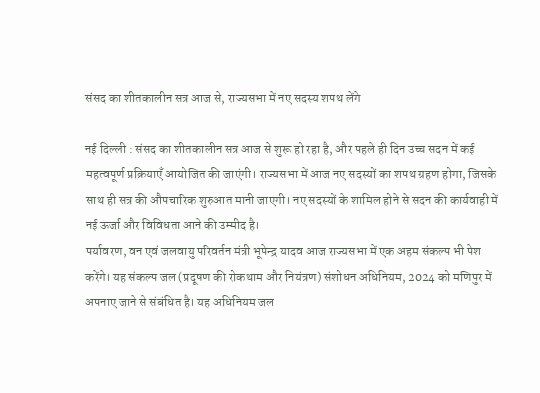संसद का शीतकालीन सत्र आज से, राज्यसभा में नए सदस्य शपथ लेंगे

नई दिल्ली : संसद का शीतकालीन सत्र आज से शुरू हो रहा है, और पहले ही दिन उच्च सदन में कई महत्वपूर्ण प्रक्रियाएँ आयोजित की जाएंगी। राज्यसभा में आज नए सदस्यों का शपथ ग्रहण होगा, जिसके साथ ही सत्र की औपचारिक शुरुआत मानी जाएगी। नए सदस्यों के शामिल होने से सदन की कार्यवाही में नई ऊर्जा और विविधता आने की उम्मीद है।
पर्यावरण, वन एवं जलवायु परिवर्तन मंत्री भूपेन्द्र यादव आज राज्यसभा में एक अहम संकल्प भी पेश करेंगे। यह संकल्प जल (प्रदूषण की रोकथाम और नियंत्रण) संशोधन अधिनियम, 2024 को मणिपुर में अपनाए जाने से संबंधित है। यह अधिनियम जल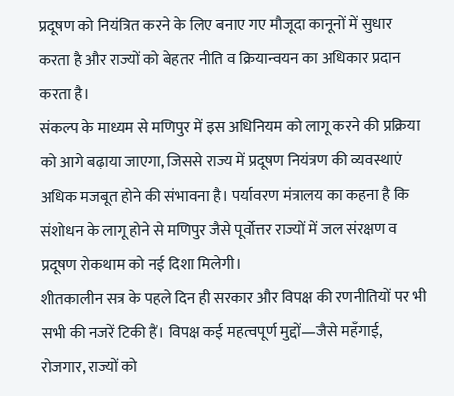प्रदूषण को नियंत्रित करने के लिए बनाए गए मौजूदा कानूनों में सुधार करता है और राज्यों को बेहतर नीति व क्रियान्वयन का अधिकार प्रदान करता है।
संकल्प के माध्यम से मणिपुर में इस अधिनियम को लागू करने की प्रक्रिया को आगे बढ़ाया जाएगा, जिससे राज्य में प्रदूषण नियंत्रण की व्यवस्थाएं अधिक मजबूत होने की संभावना है। पर्यावरण मंत्रालय का कहना है कि संशोधन के लागू होने से मणिपुर जैसे पूर्वोत्तर राज्यों में जल संरक्षण व प्रदूषण रोकथाम को नई दिशा मिलेगी।
शीतकालीन सत्र के पहले दिन ही सरकार और विपक्ष की रणनीतियों पर भी सभी की नजरें टिकी हैं। विपक्ष कई महत्वपूर्ण मुद्दों—जैसे महँगाई, रोजगार, राज्यों को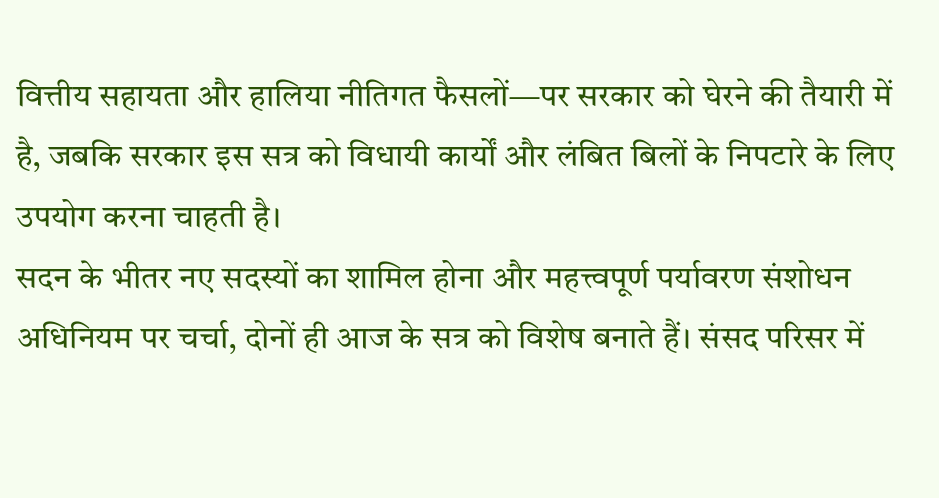वित्तीय सहायता और हालिया नीतिगत फैसलों—पर सरकार को घेरने की तैयारी में है, जबकि सरकार इस सत्र को विधायी कार्यों और लंबित बिलों के निपटारे के लिए उपयोग करना चाहती है।
सदन के भीतर नए सदस्यों का शामिल होना और महत्त्वपूर्ण पर्यावरण संशोधन अधिनियम पर चर्चा, दोनों ही आज के सत्र को विशेष बनाते हैं। संसद परिसर में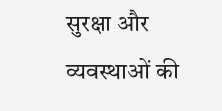सुरक्षा और व्यवस्थाओं की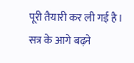पूरी तैयारी कर ली गई है।
सत्र के आगे बढ़ने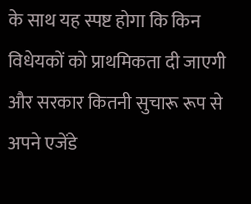के साथ यह स्पष्ट होगा कि किन विधेयकों को प्राथमिकता दी जाएगी और सरकार कितनी सुचारू रूप से अपने एजेंडे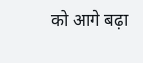को आगे बढ़ा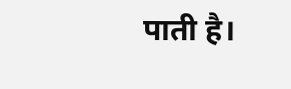पाती है।